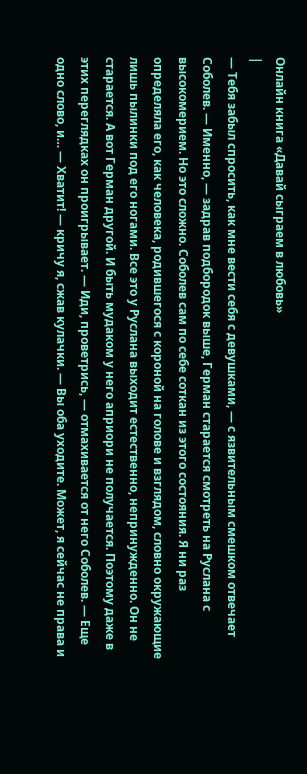Онлайн книга «Давай сыграем в любовь»
|
— Тебя забыл спросить, как мне вести себя с девушками, — с язвительным смешком отвечает Соболев. — Именно, — задрав подбородок выше, Герман старается смотреть на Руслана с высокомерием. Но это сложно. Соболев сам по себе соткан из этого состояния. Я ни раз определяла его, как человека, родившегося с короной на голове и взглядом, словно окружающие лишь пылинки под его ногами. Все это у Руслана выходит естественно, непринужденно. Он не старается. А вот Герман другой. И быть мудаком у него априори не получается. Поэтому даже в этих переглядках он проигрывает. — Иди, проветрись, — отмахивается от него Соболев. — Еще одно слово, и… — Хватит! — кричу я, сжав кулачки. — Вы оба уходите. Может, я сейчас не права и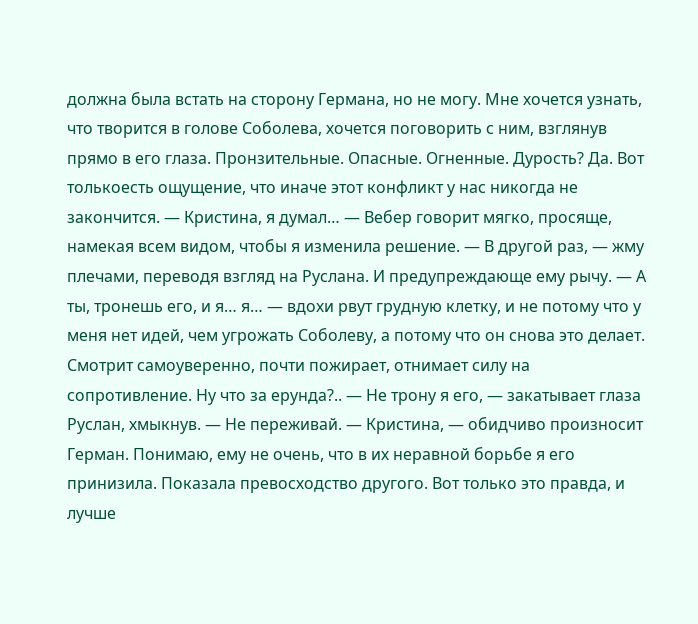должна была встать на сторону Германа, но не могу. Мне хочется узнать, что творится в голове Соболева, хочется поговорить с ним, взглянув прямо в его глаза. Пронзительные. Опасные. Огненные. Дурость? Да. Вот толькоесть ощущение, что иначе этот конфликт у нас никогда не закончится. — Кристина, я думал… — Вебер говорит мягко, просяще, намекая всем видом, чтобы я изменила решение. — В другой раз, — жму плечами, переводя взгляд на Руслана. И предупреждающе ему рычу. — А ты, тронешь его, и я… я… — вдохи рвут грудную клетку, и не потому что у меня нет идей, чем угрожать Соболеву, а потому что он снова это делает. Смотрит самоуверенно, почти пожирает, отнимает силу на сопротивление. Ну что за ерунда?.. — Не трону я его, — закатывает глаза Руслан, хмыкнув. — Не переживай. — Кристина, — обидчиво произносит Герман. Понимаю, ему не очень, что в их неравной борьбе я его принизила. Показала превосходство другого. Вот только это правда, и лучше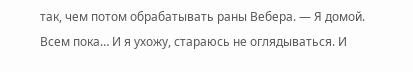так, чем потом обрабатывать раны Вебера. — Я домой. Всем пока… И я ухожу, стараюсь не оглядываться. И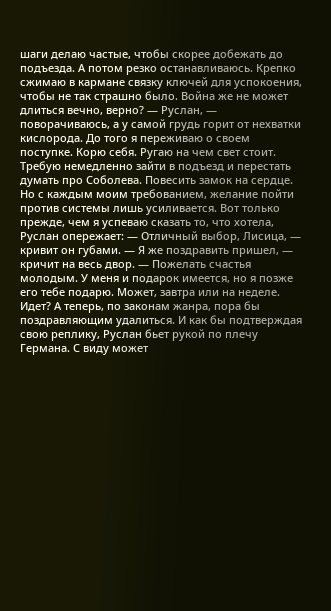шаги делаю частые, чтобы скорее добежать до подъезда. А потом резко останавливаюсь. Крепко сжимаю в кармане связку ключей для успокоения, чтобы не так страшно было. Война же не может длиться вечно, верно? — Руслан, — поворачиваюсь, а у самой грудь горит от нехватки кислорода. До того я переживаю о своем поступке. Корю себя. Ругаю на чем свет стоит. Требую немедленно зайти в подъезд и перестать думать про Соболева. Повесить замок на сердце. Но с каждым моим требованием, желание пойти против системы лишь усиливается. Вот только прежде, чем я успеваю сказать то, что хотела, Руслан опережает: — Отличный выбор, Лисица, — кривит он губами. — Я же поздравить пришел, — кричит на весь двор. — Пожелать счастья молодым. У меня и подарок имеется, но я позже его тебе подарю. Может, завтра или на неделе. Идет? А теперь, по законам жанра, пора бы поздравляющим удалиться. И как бы подтверждая свою реплику, Руслан бьет рукой по плечу Германа. С виду может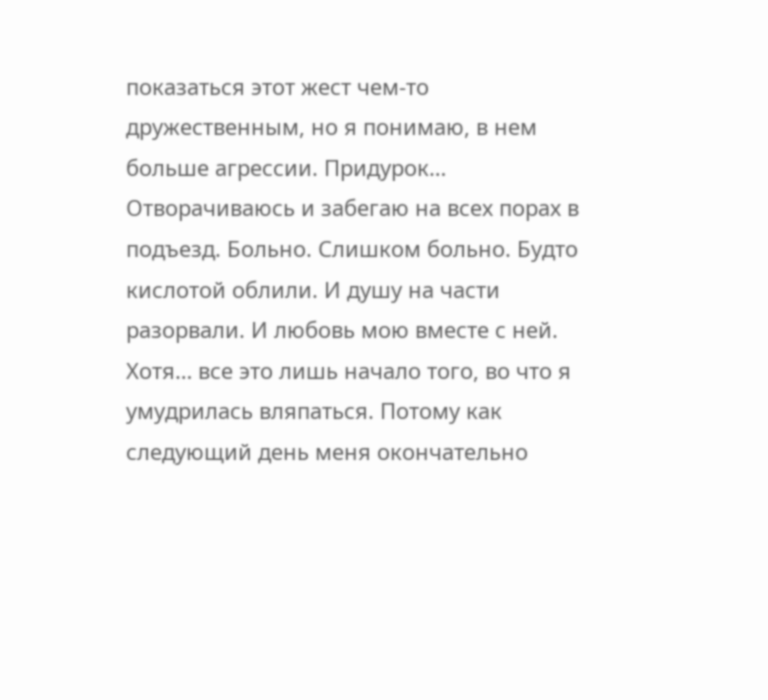показаться этот жест чем-то дружественным, но я понимаю, в нем больше агрессии. Придурок… Отворачиваюсь и забегаю на всех порах в подъезд. Больно. Слишком больно. Будто кислотой облили. И душу на части разорвали. И любовь мою вместе с ней. Хотя… все это лишь начало того, во что я умудрилась вляпаться. Потому как следующий день меня окончательно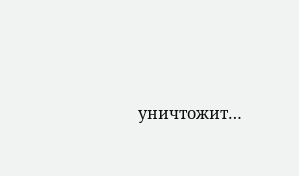уничтожит…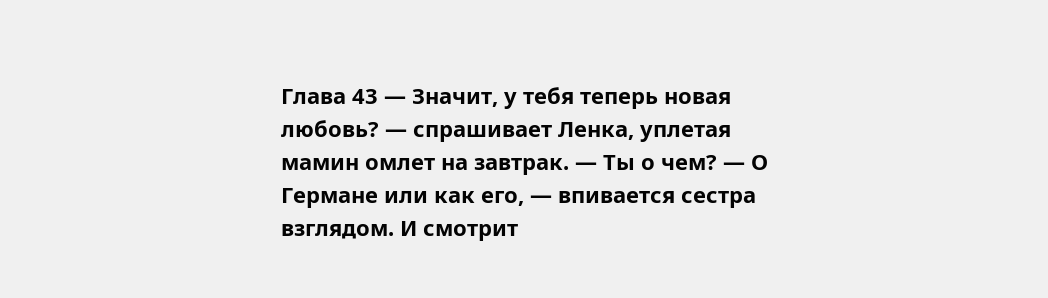Глава 43 — Значит, у тебя теперь новая любовь? — спрашивает Ленка, уплетая мамин омлет на завтрак. — Ты о чем? — О Германе или как его, — впивается сестра взглядом. И смотрит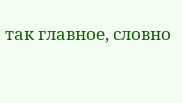так главное, словно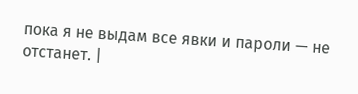пока я не выдам все явки и пароли — не отстанет. |